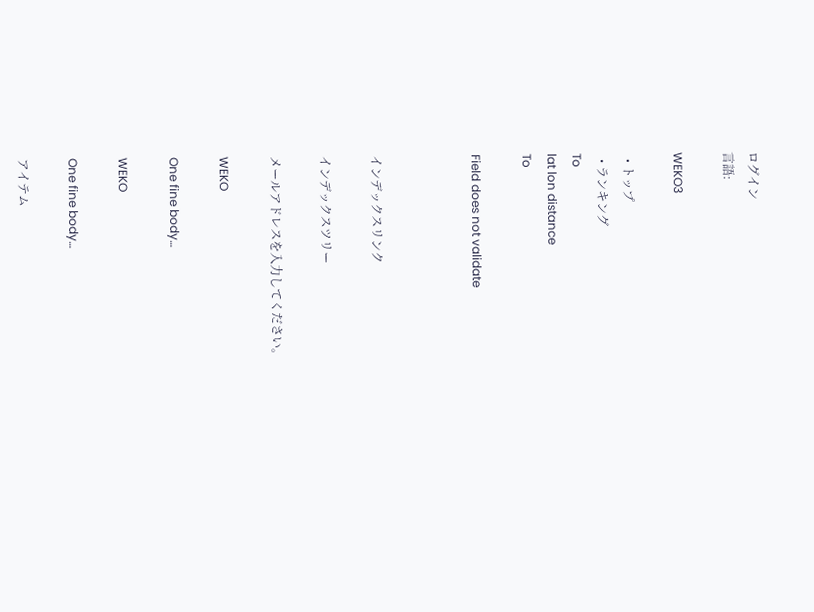ログイン
言語:

WEKO3

  • トップ
  • ランキング
To
lat lon distance
To

Field does not validate



インデックスリンク

インデックスツリー

メールアドレスを入力してください。

WEKO

One fine body…

WEKO

One fine body…

アイテム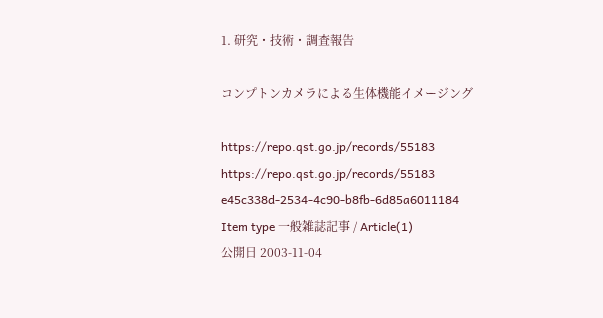1. 研究・技術・調査報告

コンプトンカメラによる生体機能イメージング

https://repo.qst.go.jp/records/55183
https://repo.qst.go.jp/records/55183
e45c338d-2534-4c90-b8fb-6d85a6011184
Item type 一般雑誌記事 / Article(1)
公開日 2003-11-04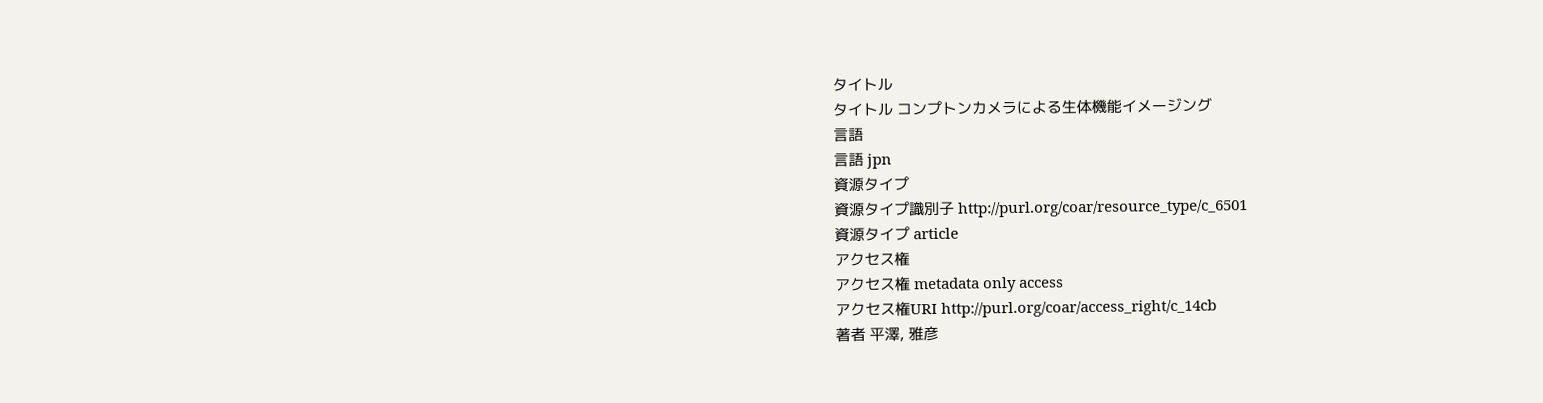タイトル
タイトル コンプトンカメラによる生体機能イメージング
言語
言語 jpn
資源タイプ
資源タイプ識別子 http://purl.org/coar/resource_type/c_6501
資源タイプ article
アクセス権
アクセス権 metadata only access
アクセス権URI http://purl.org/coar/access_right/c_14cb
著者 平澤, 雅彦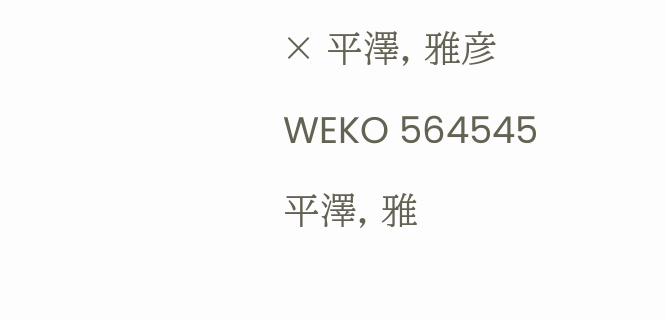× 平澤, 雅彦

WEKO 564545

平澤, 雅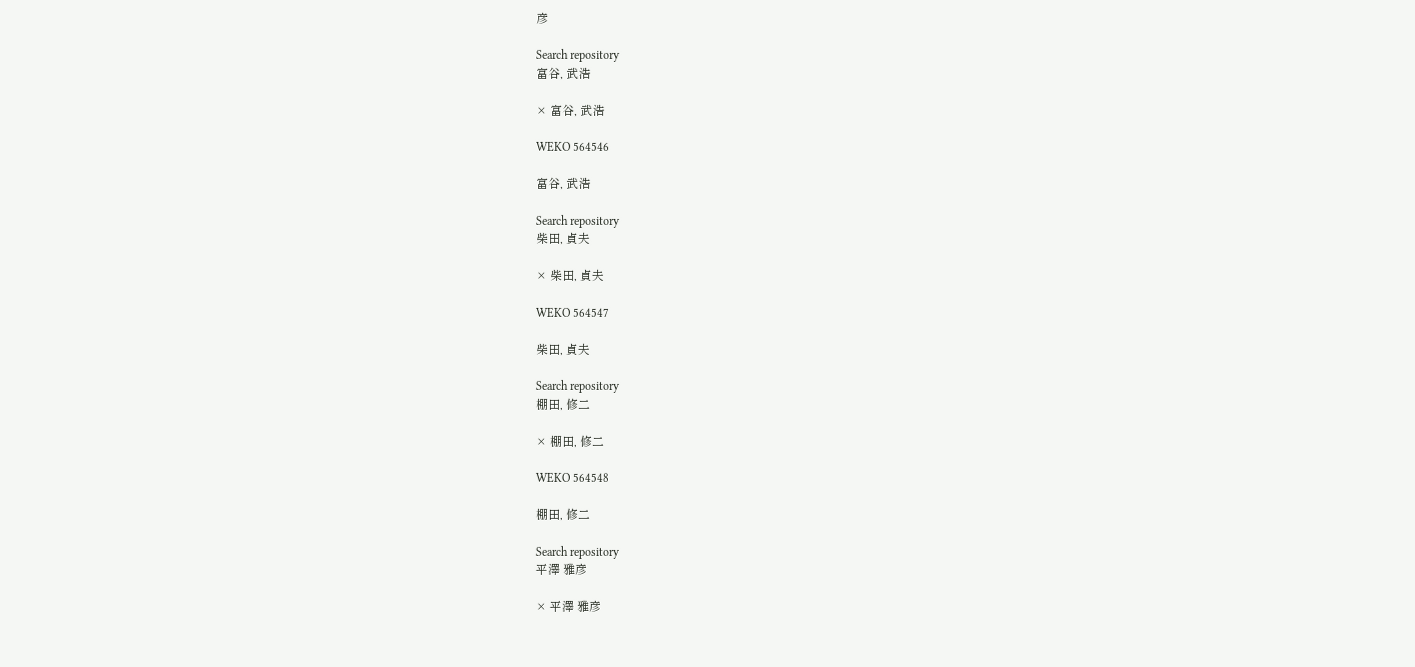彦

Search repository
富谷, 武浩

× 富谷, 武浩

WEKO 564546

富谷, 武浩

Search repository
柴田, 貞夫

× 柴田, 貞夫

WEKO 564547

柴田, 貞夫

Search repository
棚田, 修二

× 棚田, 修二

WEKO 564548

棚田, 修二

Search repository
平澤 雅彦

× 平澤 雅彦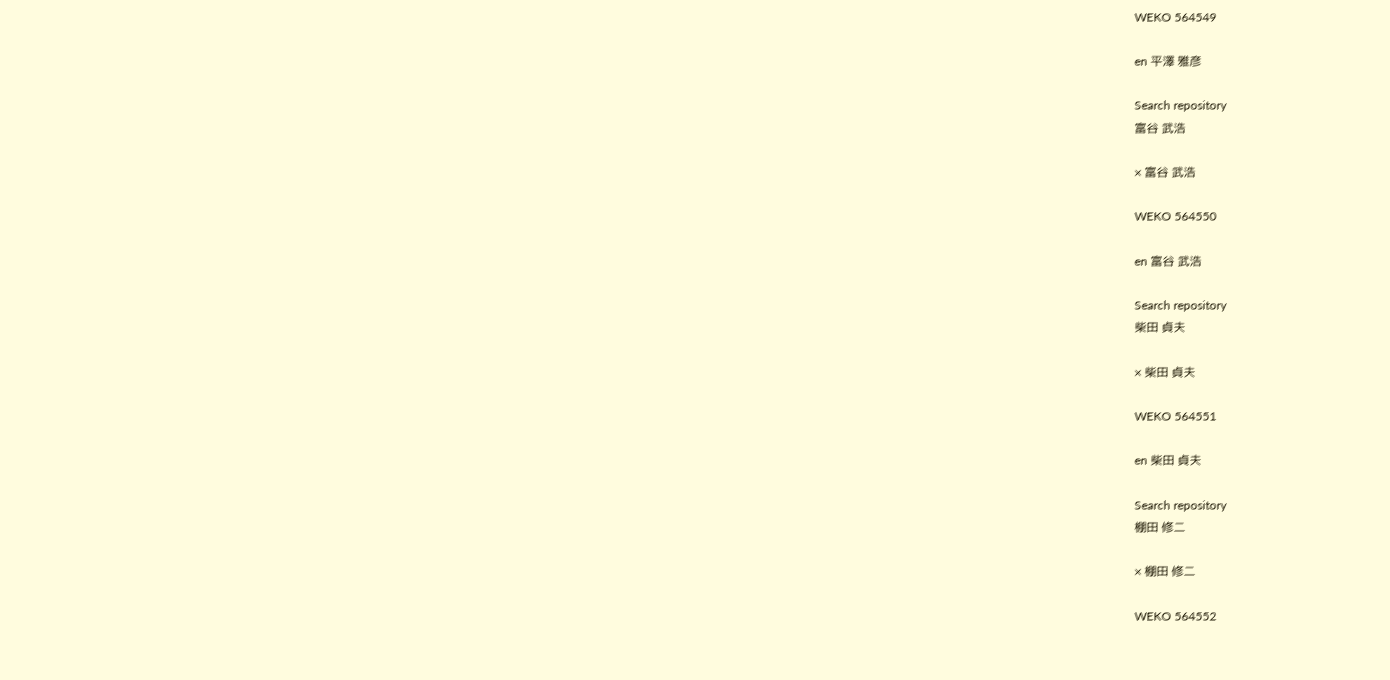WEKO 564549

en 平澤 雅彦

Search repository
富谷 武浩

× 富谷 武浩

WEKO 564550

en 富谷 武浩

Search repository
柴田 貞夫

× 柴田 貞夫

WEKO 564551

en 柴田 貞夫

Search repository
棚田 修二

× 棚田 修二

WEKO 564552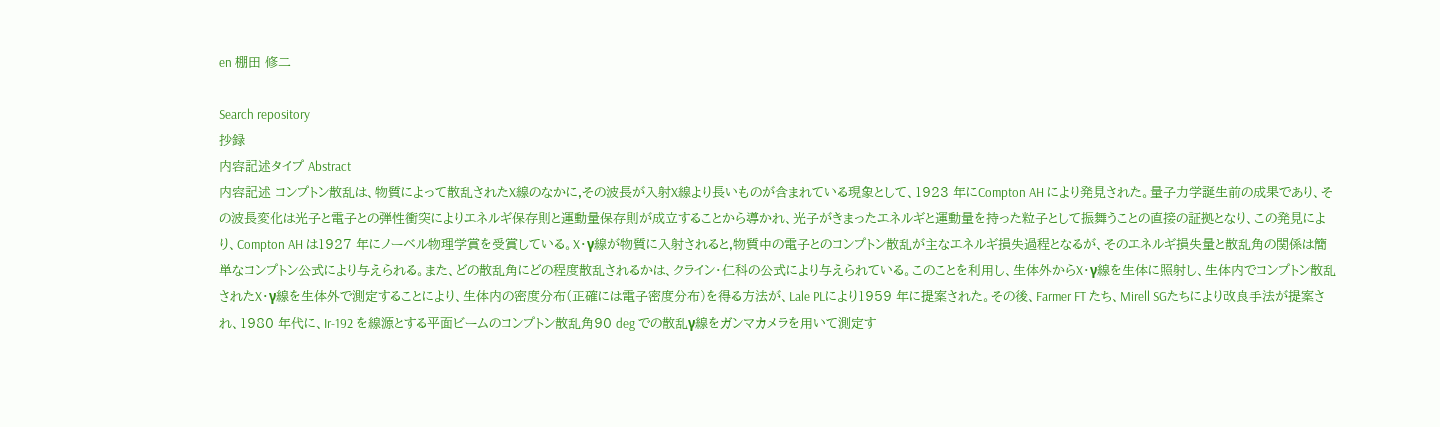en 棚田 修二

Search repository
抄録
内容記述タイプ Abstract
内容記述 コンプトン散乱は、物質によって散乱されたX線のなかに,その波長が入射X線より長いものが含まれている現象として、1923 年にCompton AH により発見された。量子力学誕生前の成果であり、その波長変化は光子と電子との弾性衝突によりエネルギ保存則と運動量保存則が成立することから導かれ、光子がきまったエネルギと運動量を持った粒子として振舞うことの直接の証拠となり、この発見により、Compton AH は1927 年にノーベル物理学賞を受賞している。X・γ線が物質に入射されると,物質中の電子とのコンプトン散乱が主なエネルギ損失過程となるが、そのエネルギ損失量と散乱角の関係は簡単なコンプトン公式により与えられる。また、どの散乱角にどの程度散乱されるかは、クライン・仁科の公式により与えられている。このことを利用し、生体外からX・γ線を生体に照射し、生体内でコンプトン散乱されたX・γ線を生体外で測定することにより、生体内の密度分布(正確には電子密度分布)を得る方法が、Lale PLにより1959 年に提案された。その後、Farmer FT たち、Mirell SGたちにより改良手法が提案され、1980 年代に、Ir-192 を線源とする平面ビームのコンプトン散乱角90 deg での散乱γ線をガンマカメラを用いて測定す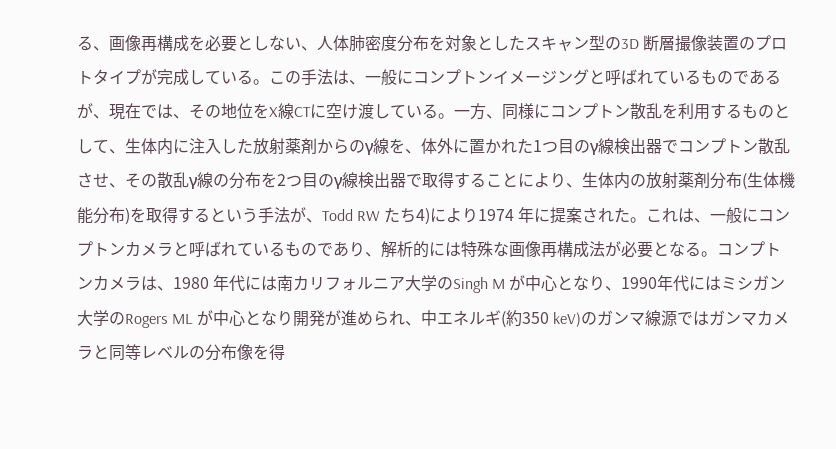る、画像再構成を必要としない、人体肺密度分布を対象としたスキャン型の3D 断層撮像装置のプロトタイプが完成している。この手法は、一般にコンプトンイメージングと呼ばれているものであるが、現在では、その地位をX線CTに空け渡している。一方、同様にコンプトン散乱を利用するものとして、生体内に注入した放射薬剤からのγ線を、体外に置かれた1つ目のγ線検出器でコンプトン散乱させ、その散乱γ線の分布を2つ目のγ線検出器で取得することにより、生体内の放射薬剤分布(生体機能分布)を取得するという手法が、Todd RW たち4)により1974 年に提案された。これは、一般にコンプトンカメラと呼ばれているものであり、解析的には特殊な画像再構成法が必要となる。コンプトンカメラは、1980 年代には南カリフォルニア大学のSingh M が中心となり、1990年代にはミシガン大学のRogers ML が中心となり開発が進められ、中エネルギ(約350 keV)のガンマ線源ではガンマカメラと同等レベルの分布像を得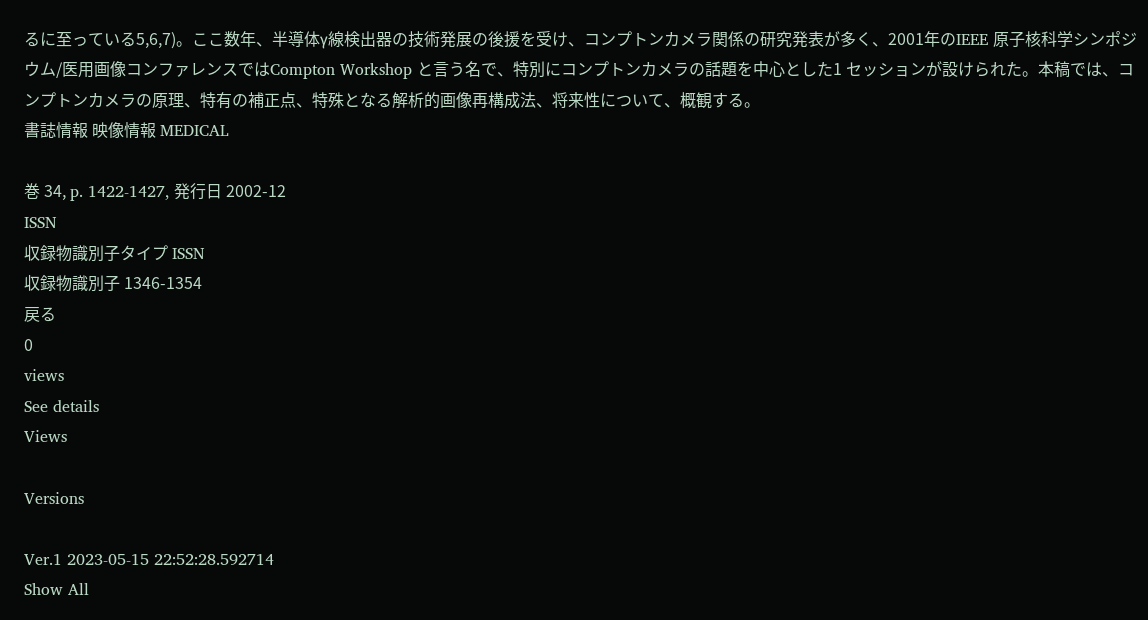るに至っている5,6,7)。ここ数年、半導体γ線検出器の技術発展の後援を受け、コンプトンカメラ関係の研究発表が多く、2001年のIEEE 原子核科学シンポジウム/医用画像コンファレンスではCompton Workshop と言う名で、特別にコンプトンカメラの話題を中心とした1 セッションが設けられた。本稿では、コンプトンカメラの原理、特有の補正点、特殊となる解析的画像再構成法、将来性について、概観する。
書誌情報 映像情報 MEDICAL

巻 34, p. 1422-1427, 発行日 2002-12
ISSN
収録物識別子タイプ ISSN
収録物識別子 1346-1354
戻る
0
views
See details
Views

Versions

Ver.1 2023-05-15 22:52:28.592714
Show All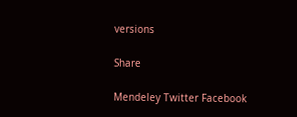versions

Share

Mendeley Twitter Facebook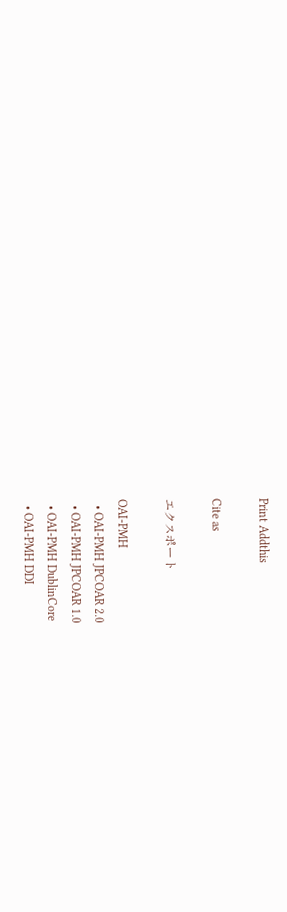Print Addthis

Cite as

エクスポート

OAI-PMH
  • OAI-PMH JPCOAR 2.0
  • OAI-PMH JPCOAR 1.0
  • OAI-PMH DublinCore
  • OAI-PMH DDI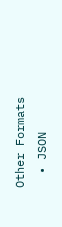Other Formats
  • JSON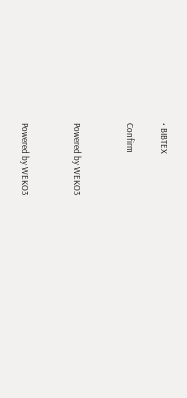• BIBTEX

Confirm


Powered by WEKO3


Powered by WEKO3